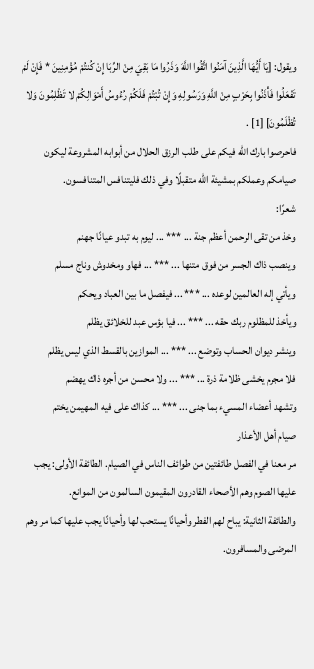ويقول: [يَا أَيُّهَا الَّذِينَ آمَنُوا اتَّقُوا اللَّهَ وَذَرُوا مَا بَقِيَ مِنْ الرِّبَا إِنْ كُنتُمْ مُؤْمِنِينَ * فَإِنْ لَمْ تَفْعَلُوا فَأْذَنُوا بِحَرْبٍ مِنْ اللَّهِ وَرَسُولِهِ وَإِنْ تُبْتُمْ فَلَكُمْ رُءُوسُ أَمْوَالِكُمْ لا تَظْلِمُونَ وَلا تُظْلَمُونَ] [1] .
فاحرصوا بارك الله فيكم على طلب الرزق الحلال من أبوابه المشروعة ليكون صيامكم وعملكم بمشيئة الله متقبلًا وفي ذلك فليتنافس المتنافسون.
شعرًا:
وخذ من تقى الرحمن أعظم جنة ... *** ... ليوم به تبدو عيانًا جهنم
وينصب ذاك الجسر من فوق متنها ... *** ... فهاو ومخدوش وناج مسلم
ويأتي إله العالمين لوعده ... *** ... فيفصل ما بين العباد ويحكم
ويأخذ للمظلوم ربك حقه ... *** ... فيا بؤس عبد للخلائق يظلم
وينشر ديوان الحساب وتوضع ... *** ... الموازين بالقسط الذي ليس يظلم
فلا مجرم يخشى ظلامة ذرة ... *** ... ولا محسن من أجره ذاك يهضم
وتشهد أعضاء المسيء بما جنى ... *** ... كذاك على فيه المهيمن يختم
صيام أهل الأعذار
مر معنا في الفصل طائفتين من طوائف الناس في الصيام. الطائفة الأولى: يجب عليها الصوم وهم الأصحاء القادرون المقيمون السالمون من الموانع.
والطائفة الثانية: يباح لهم الفطر وأحيانًا يستحب لها وأحيانًا يجب عليها كما مر وهم المرضى والمسافرون.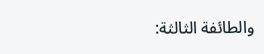والطائفة الثالثة: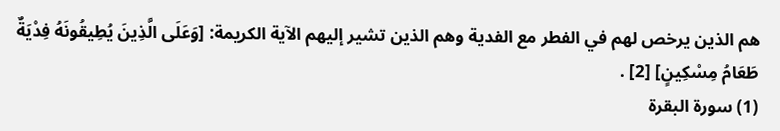هم الذين يرخص لهم في الفطر مع الفدية وهم الذين تشير إليهم الآية الكريمة: [وَعَلَى الَّذِينَ يُطِيقُونَهُ فِدْيَةٌ طَعَامُ مِسْكِينٍ] [2] .
(1) سورة البقرة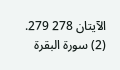الآيتان 278 279.
(2) سورة البقرة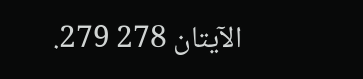الآيتان 278 279.